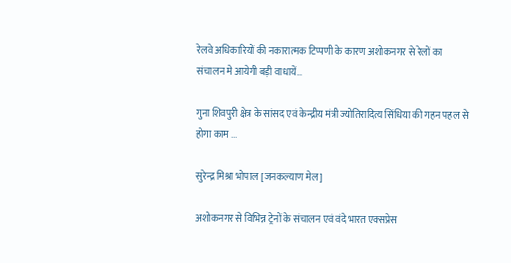रेलवे अधिकारियों की नकारात्मक टिप्पणी के कारण अशोकनगर से रेलों का संचालन मे आयेगी बड़ी वाधायें…

गुना शिवपुरी क्षेत्र के सांसद एवं केन्द्रीय मंत्री ज्योतिरादित्य सिंधिया की गहन पहल से होगा काम ...

सुरेन्द्र मिश्रा भोपाल [जनकल्याण मेल]

अशोकनगर से विभिन्न ट्रेनों के संचालन एवं वंदे भारत एक्सप्रेस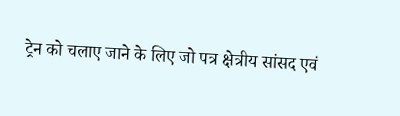ट्रेन को चलाए जाने के लिए जो पत्र क्षेत्रीय सांसद एवं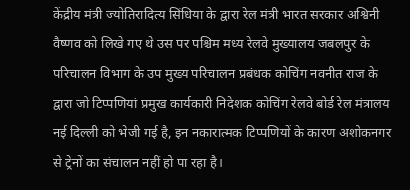केंद्रीय मंत्री ज्योतिरादित्य सिंधिया के द्वारा रेल मंत्री भारत सरकार अश्विनी वैष्णव को लिखे गए थे उस पर पश्चिम मध्य रेलवे मुख्यालय जबलपुर के परिचालन विभाग के उप मुख्य परिचालन प्रबंधक कोचिंग नवनीत राज के द्वारा जो टिप्पणियां प्रमुख कार्यकारी निदेशक कोचिंग रेलवे बोर्ड रेल मंत्रालय नई दिल्ली को भेजी गई है, इन नकारात्मक टिप्पणियों के कारण अशोकनगर से ट्रेनों का संचालन नहीं हो पा रहा है।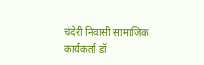चंदेरी निवासी सामाजिक कार्यकर्ता डॉ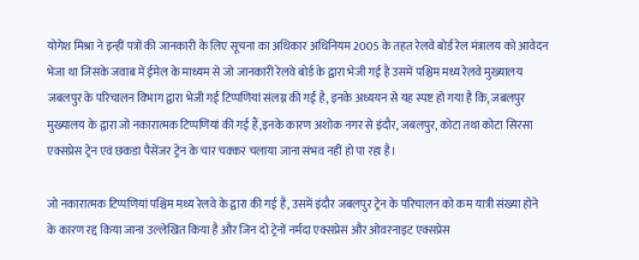योगेश मिश्रा ने इन्हीं पत्रों की जानकारी के लिए सूचना का अधिकार अधिनियम 2005 के तहत रेलवे बोर्ड रेल मंत्रालय को आवेदन भेजा था जिसके जवाब में ईमेल के माध्यम से जो जानकारी रेलवे बोर्ड के द्वारा भेजी गई है उसमें पश्चिम मध्य रेलवे मुख्यालय जबलपुर के परिचालन विभाग द्वारा भेजी गई टिप्पणियां संलग्न की गई है, इनके अध्ययन से यह स्पष्ट हो गया है कि, जबलपुर मुख्यालय के द्वारा जो नकारात्मक टिप्पणियां की गई हैं,इनके कारण अशोक नगर से इंदौर, जबलपुर, कोटा तथा कोटा सिरसा एक्सप्रेस ट्रेन एवं छकडा पैसेंजर ट्रेन के चार चक्कर चलाया जाना संभव नहीं हो पा रहा है।

जो नकारात्मक टिप्पणियां पश्चिम मध्य रेलवे के द्वारा की गई है, उसमें इंदौर जबलपुर ट्रेन के परिचालन को कम यात्री संख्या होने के कारण रद्द किया जाना उल्लेखित किया है और जिन दो ट्रेनों नर्मदा एक्सप्रेस और ओवरनाइट एक्सप्रेस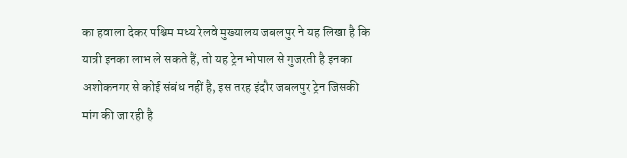का हवाला देकर पश्चिम मध्य रेलवे मुख्यालय जबलपुर ने यह लिखा है कि यात्री इनका लाभ ले सकते हैं, तो यह ट्रेन भोपाल से गुजरती है इनका अशोकनगर से कोई संबंध नहीं है, इस तरह इंदौर जबलपुर ट्रेन जिसकी मांग की जा रही है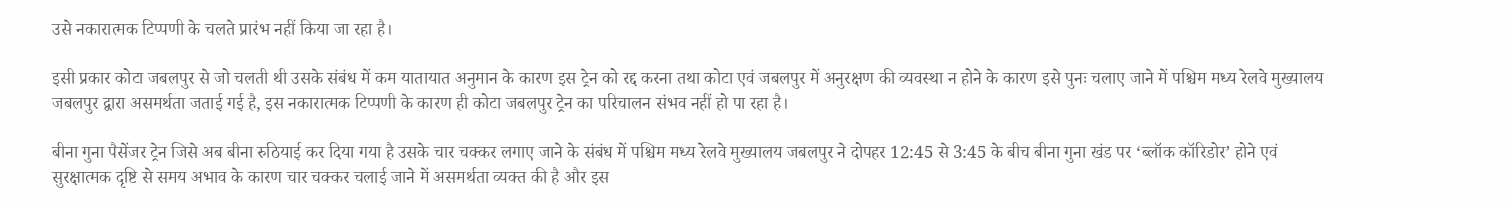उसे नकारात्मक टिप्पणी के चलते प्रारंभ नहीं किया जा रहा है।

इसी प्रकार कोटा जबलपुर से जो चलती थी उसके संबंध में कम यातायात अनुमान के कारण इस ट्रेन को रद्द करना तथा कोटा एवं जबलपुर में अनुरक्षण की व्यवस्था न होने के कारण इसे पुनः चलाए जाने में पश्चिम मध्य रेलवे मुख्यालय जबलपुर द्वारा असमर्थता जताई गई है, इस नकारात्मक टिप्पणी के कारण ही कोटा जबलपुर ट्रेन का परिचालन संभव नहीं हो पा रहा है।

बीना गुना पैसेंजर ट्रेन जिसे अब बीना रुठियाई कर दिया गया है उसके चार चक्कर लगाए जाने के संबंध में पश्चिम मध्य रेलवे मुख्यालय जबलपुर ने दोपहर 12:45 से 3:45 के बीच बीना गुना खंड पर ‘ब्लॉक कॉरिडोर’ होने एवं सुरक्षात्मक दृष्टि से समय अभाव के कारण चार चक्कर चलाई जाने में असमर्थता व्यक्त की है और इस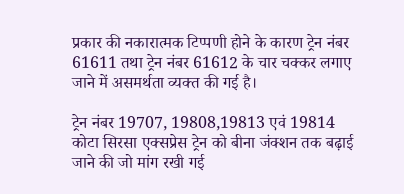प्रकार की नकारात्मक टिप्पणी होने के कारण ट्रेन नंबर 61611 तथा ट्रेन नंबर 61612 के चार चक्कर लगाए जाने में असमर्थता व्यक्त की गई है।

ट्रेन नंबर 19707, 19808,19813 एवं 19814 कोटा सिरसा एक्सप्रेस ट्रेन को बीना जंक्शन तक बढ़ाई जाने की जो मांग रखी गई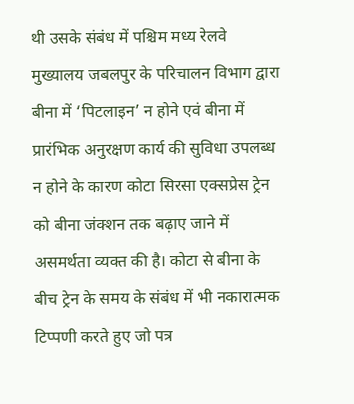थी उसके संबंध में पश्चिम मध्य रेलवे मुख्यालय जबलपुर के परिचालन विभाग द्वारा बीना में ‘पिटलाइन’ न होने एवं बीना में प्रारंभिक अनुरक्षण कार्य की सुविधा उपलब्ध न होने के कारण कोटा सिरसा एक्सप्रेस ट्रेन को बीना जंक्शन तक बढ़ाए जाने में असमर्थता व्यक्त की है। कोटा से बीना के बीच ट्रेन के समय के संबंध में भी नकारात्मक टिप्पणी करते हुए जो पत्र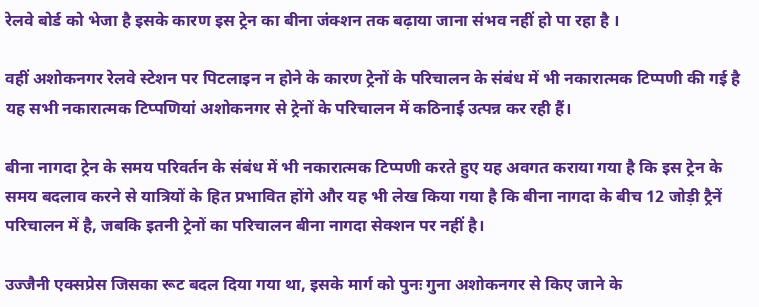रेलवे बोर्ड को भेजा है इसके कारण इस ट्रेन का बीना जंक्शन तक बढ़ाया जाना संभव नहीं हो पा रहा है ।

वहीं अशोकनगर रेलवे स्टेशन पर पिटलाइन न होने के कारण ट्रेनों के परिचालन के संबंध में भी नकारात्मक टिप्पणी की गई है यह सभी नकारात्मक टिप्पणियां अशोकनगर से ट्रेनों के परिचालन में कठिनाई उत्पन्न कर रही हैं।

बीना नागदा ट्रेन के समय परिवर्तन के संबंध में भी नकारात्मक टिप्पणी करते हुए यह अवगत कराया गया है कि इस ट्रेन के समय बदलाव करने से यात्रियों के हित प्रभावित होंगे और यह भी लेख किया गया है कि बीना नागदा के बीच 12 जोड़ी ट्रैनें परिचालन में है, जबकि इतनी ट्रेनों का परिचालन बीना नागदा सेक्शन पर नहीं है।

उज्जैनी एक्सप्रेस जिसका रूट बदल दिया गया था, इसके मार्ग को पुनः गुना अशोकनगर से किए जाने के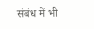संबंध में भी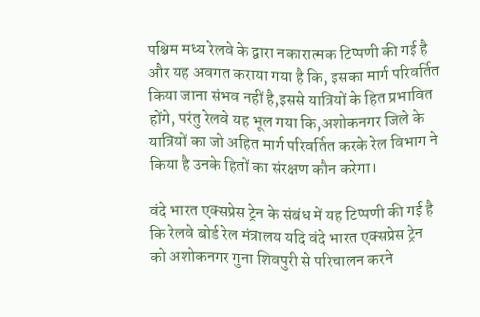पश्चिम मध्य रेलवे के द्वारा नकारात्मक टिप्पणी की गई है और यह अवगत कराया गया है कि, इसका मार्ग परिवर्तित किया जाना संभव नहीं है,इससे यात्रियों के हित प्रभावित होंगे, परंतु रेलवे यह भूल गया कि,अशोकनगर जिले के यात्रियों का जो अहित मार्ग परिवर्तित करके रेल विभाग ने किया है उनके हितों का संरक्षण कौन करेगा।

वंदे भारत एक्सप्रेस ट्रेन के संबंध में यह टिप्पणी की गई है कि रेलवे बोर्ड रेल मंत्रालय यदि वंदे भारत एक्सप्रेस ट्रेन को अशोकनगर गुना शिवपुरी से परिचालन करने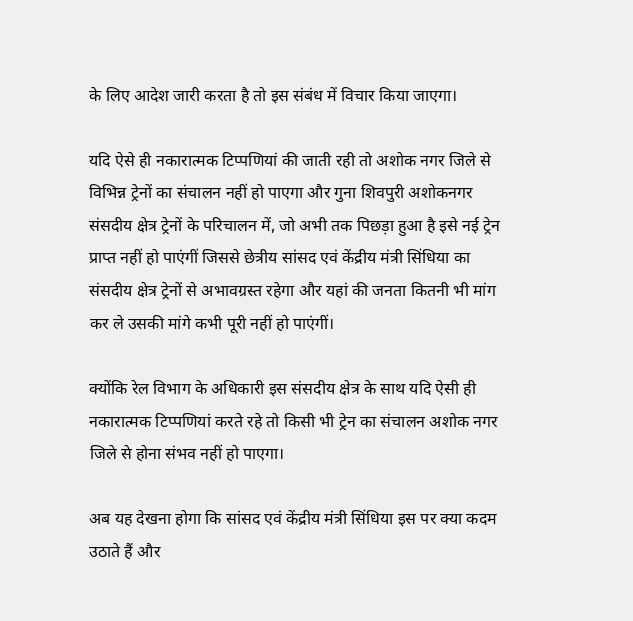के लिए आदेश जारी करता है तो इस संबंध में विचार किया जाएगा।

यदि ऐसे ही नकारात्मक टिप्पणियां की जाती रही तो अशोक नगर जिले से विभिन्न ट्रेनों का संचालन नहीं हो पाएगा और गुना शिवपुरी अशोकनगर संसदीय क्षेत्र ट्रेनों के परिचालन में, जो अभी तक पिछड़ा हुआ है इसे नई ट्रेन प्राप्त नहीं हो पाएंगीं जिससे छेत्रीय सांसद एवं केंद्रीय मंत्री सिंधिया का संसदीय क्षेत्र ट्रेनों से अभावग्रस्त रहेगा और यहां की जनता कितनी भी मांग कर ले उसकी मांगे कभी पूरी नहीं हो पाएंगीं।

क्योंकि रेल विभाग के अधिकारी इस संसदीय क्षेत्र के साथ यदि ऐसी ही नकारात्मक टिप्पणियां करते रहे तो किसी भी ट्रेन का संचालन अशोक नगर जिले से होना संभव नहीं हो पाएगा।

अब यह देखना होगा कि सांसद एवं केंद्रीय मंत्री सिंधिया इस पर क्या कदम उठाते हैं और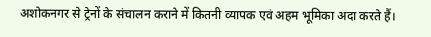अशोकनगर से ट्रेनों के संचालन कराने में कितनी व्यापक एवं अहम भूमिका अदा करते हैं।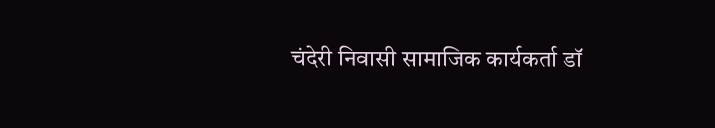चंदेरी निवासी सामाजिक कार्यकर्ता डॉ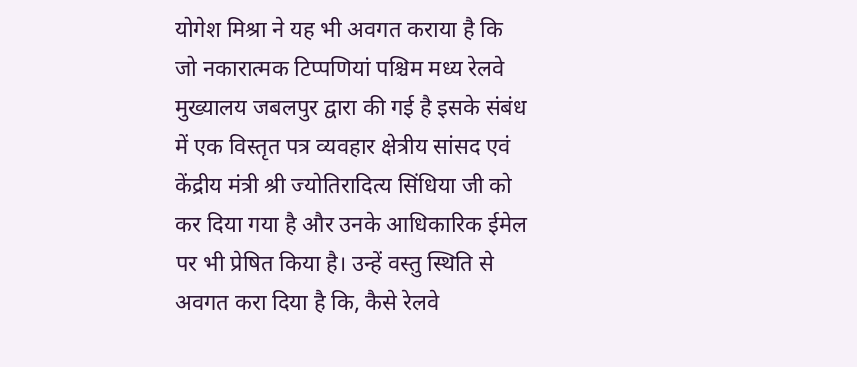योगेश मिश्रा ने यह भी अवगत कराया है कि जो नकारात्मक टिप्पणियां पश्चिम मध्य रेलवे मुख्यालय जबलपुर द्वारा की गई है इसके संबंध में एक विस्तृत पत्र व्यवहार क्षेत्रीय सांसद एवं केंद्रीय मंत्री श्री ज्योतिरादित्य सिंधिया जी को कर दिया गया है और उनके आधिकारिक ईमेल पर भी प्रेषित किया है। उन्हें वस्तु स्थिति से अवगत करा दिया है कि, कैसे रेलवे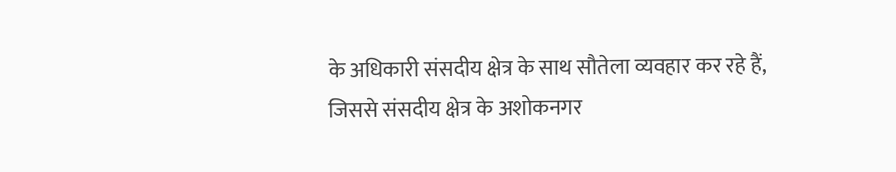के अधिकारी संसदीय क्षेत्र के साथ सौतेला व्यवहार कर रहे हैं, जिससे संसदीय क्षेत्र के अशोकनगर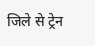जिले से ट्रेन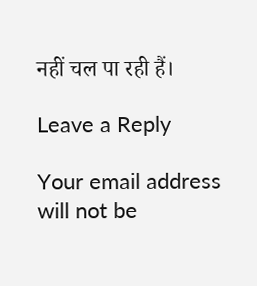नहीं चल पा रही हैं।

Leave a Reply

Your email address will not be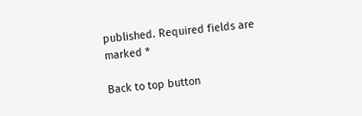published. Required fields are marked *

Back to top button